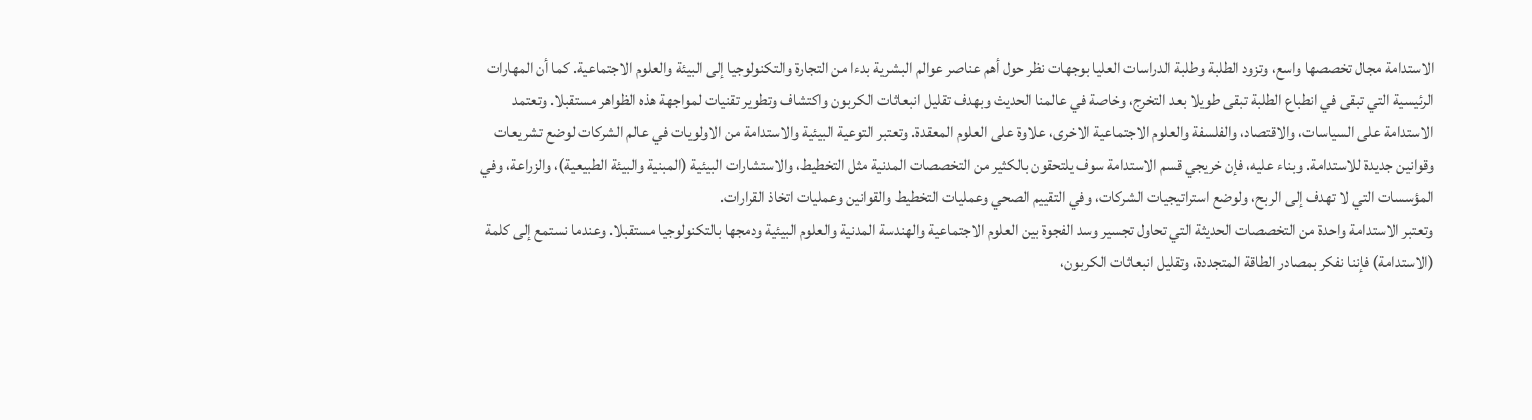الاستدامة مجال تخصصها واسع، وتزود الطلبة وطلبة الدراسات العليا بوجهات نظر حول أهم عناصر عوالم البشرية بدءا من التجارة والتكنولوجيا إلى البيئة والعلوم الاجتماعية. كما أن المهارات الرئيسية التي تبقى في انطباع الطلبة تبقى طويلا بعد التخرج، وخاصة في عالمنا الحديث وبهدف تقليل انبعاثات الكربون واكتشاف وتطوير تقنيات لمواجهة هذه الظواهر مستقبلا. وتعتمد الاستدامة على السياسات، والاقتصاد، والفلسفة والعلوم الاجتماعية الاخرى، علاوة على العلوم المعقدة. وتعتبر التوعية البيئية والاستدامة من الاولويات في عالم الشركات لوضع تشريعات وقوانين جديدة للاستدامة. وبناء عليه، فإن خريجي قسم الاستدامة سوف يلتحقون بالكثير من التخصصات المدنية مثل التخطيط، والاستشارات البيئية (المبنية والبيئة الطبيعية)، والزراعة، وفي المؤسسات التي لا تهدف إلى الربح، ولوضع استراتيجيات الشركات، وفي التقييم الصحي وعمليات التخطيط والقوانين وعمليات اتخاذ القرارات.
وتعتبر الاستدامة واحدة من التخصصات الحديثة التي تحاول تجسير وسد الفجوة بين العلوم الاجتماعية والهندسة المدنية والعلوم البيئية ودمجها بالتكنولوجيا مستقبلا. وعندما نستمع إلى كلمة (الاستدامة) فإننا نفكر بمصادر الطاقة المتجددة، وتقليل انبعاثات الكربون،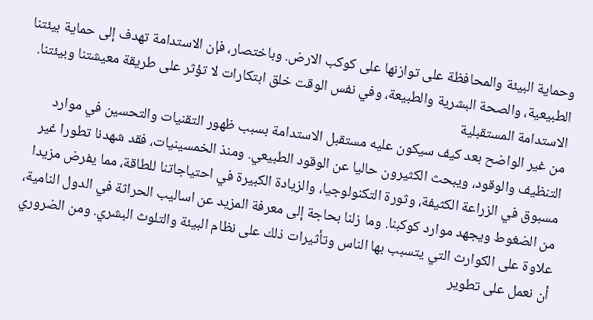وحماية البيئة والمحافظة على توازنها على كوكب الارض. وباختصار، فإن الاستدامة تهدف إلى حماية بيئتنا الطبيعية، والصحة البشرية والطبيعة، وفي نفس الوقت خلق ابتكارات لا تؤثر على طريقة معيشتنا وبيئتنا.
الاستدامة المستقبلية
من غير الواضح بعد كيف سيكون عليه مستقبل الاستدامة بسبب ظهور التقنيات والتحسين في موارد التنظيف والوقود، ويبحث الكثيرون حاليا عن الوقود الطبيعي. ومنذ الخمسينيات، فقد شهدنا تطورا غير مسبوق في الزراعة الكثيفة، وثورة التكنولوجيا، والزيادة الكبيرة في احتياجاتنا للطاقة، مما يفرض مزيدا من الضغوط ويجهد موارد كوكبنا. وما زلنا بحاجة إلى معرفة المزيد عن اساليب الحراثة في الدول النامية، علاوة على الكوارث التي يتسبب بها الناس وتأثيرات ذلك على نظام البيئة والتلوث البشري. ومن الضروري أن نعمل على تطوير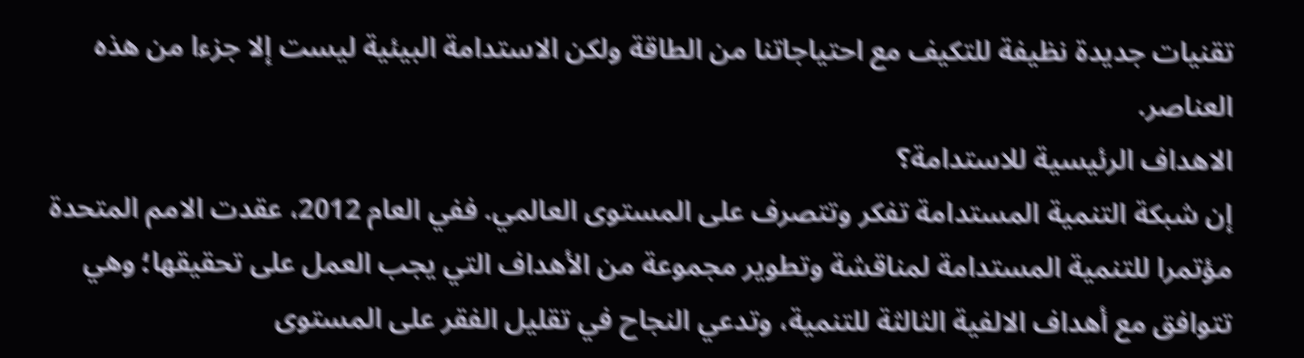تقنيات جديدة نظيفة للتكيف مع احتياجاتنا من الطاقة ولكن الاستدامة البيئية ليست إلا جزءا من هذه العناصر.
الاهداف الرئيسية للاستدامة؟
إن شبكة التنمية المستدامة تفكر وتتصرف على المستوى العالمي. ففي العام 2012، عقدت الامم المتحدة مؤتمرا للتنمية المستدامة لمناقشة وتطوير مجموعة من الأهداف التي يجب العمل على تحقيقها؛ وهي تتوافق مع أهداف الالفية الثالثة للتنمية، وتدعي النجاح في تقليل الفقر على المستوى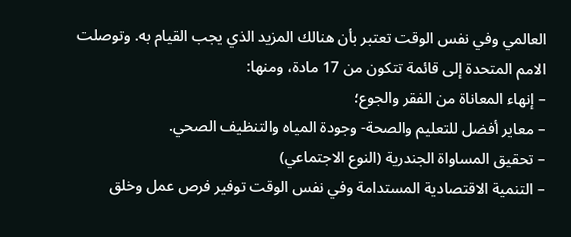العالمي وفي نفس الوقت تعتبر بأن هنالك المزيد الذي يجب القيام به. وتوصلت الامم المتحدة إلى قائمة تتكون من 17 مادة، ومنها:
– إنهاء المعاناة من الفقر والجوع؛
– معاير أفضل للتعليم والصحة- وجودة المياه والتنظيف الصحي.
– تحقيق المساواة الجندرية (النوع الاجتماعي)
– التنمية الاقتصادية المستدامة وفي نفس الوقت توفير فرص عمل وخلق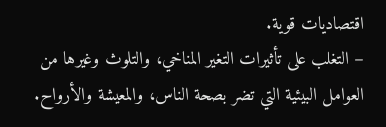اقتصاديات قوية.
– التغلب على تأثيرات التغير المناخي، والتلوث وغيرها من العوامل البيئية التي تضر بصحة الناس، والمعيشة والأرواح.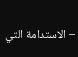– الاستدامة التي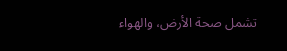تشمل صحة الأرض، والهواء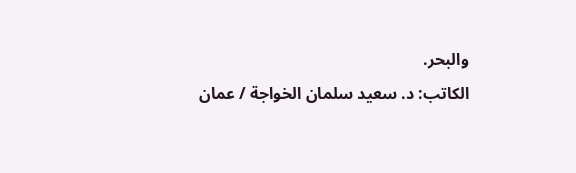والبحر.
الكاتب: د. سعيد سلمان الخواجة / عمان